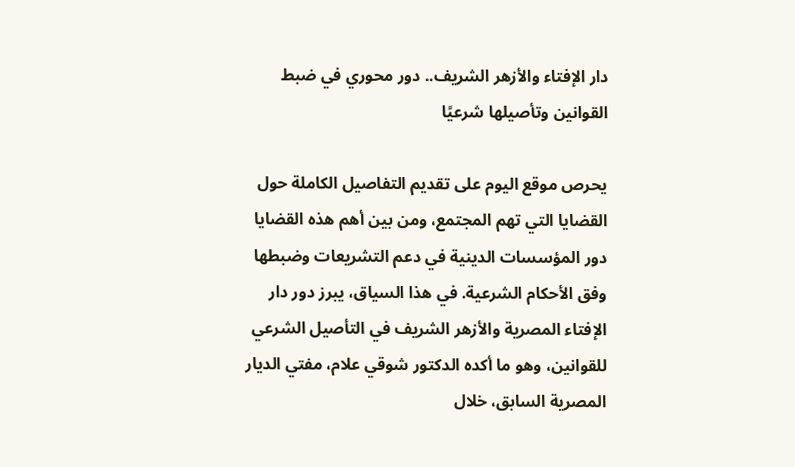دار الإفتاء والأزهر الشريف.. دور محوري في ضبط القوانين وتأصيلها شرعيًا

يحرص موقع اليوم على تقديم التفاصيل الكاملة حول القضايا التي تهم المجتمع، ومن بين أهم هذه القضايا دور المؤسسات الدينية في دعم التشريعات وضبطها وفق الأحكام الشرعية. في هذا السياق، يبرز دور دار الإفتاء المصرية والأزهر الشريف في التأصيل الشرعي للقوانين، وهو ما أكده الدكتور شوقي علام، مفتي الديار المصرية السابق، خلال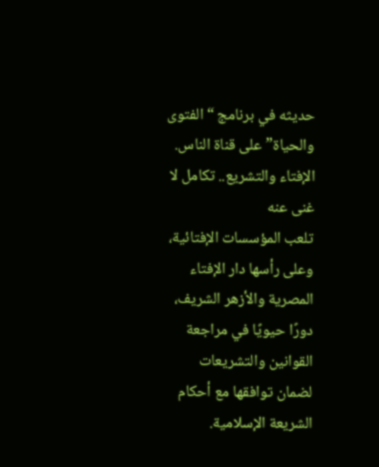حديثه في برنامج “الفتوى والحياة” على قناة الناس.
الإفتاء والتشريع.. تكامل لا غنى عنه
تلعب المؤسسات الإفتائية، وعلى رأسها دار الإفتاء المصرية والأزهر الشريف، دورًا حيويًا في مراجعة القوانين والتشريعات لضمان توافقها مع أحكام الشريعة الإسلامية.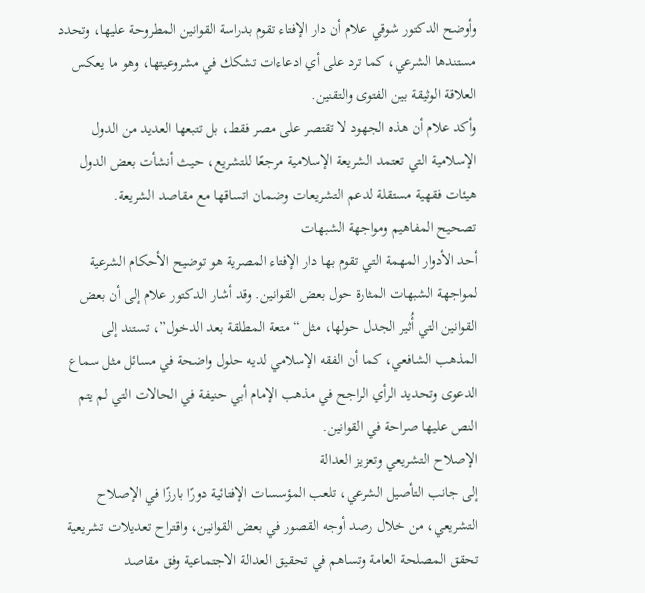وأوضح الدكتور شوقي علام أن دار الإفتاء تقوم بدراسة القوانين المطروحة عليها، وتحدد مستندها الشرعي، كما ترد على أي ادعاءات تشكك في مشروعيتها، وهو ما يعكس العلاقة الوثيقة بين الفتوى والتقنين.
وأكد علام أن هذه الجهود لا تقتصر على مصر فقط، بل تتبعها العديد من الدول الإسلامية التي تعتمد الشريعة الإسلامية مرجعًا للتشريع، حيث أنشأت بعض الدول هيئات فقهية مستقلة لدعم التشريعات وضمان اتساقها مع مقاصد الشريعة.
تصحيح المفاهيم ومواجهة الشبهات
أحد الأدوار المهمة التي تقوم بها دار الإفتاء المصرية هو توضيح الأحكام الشرعية لمواجهة الشبهات المثارة حول بعض القوانين. وقد أشار الدكتور علام إلى أن بعض القوانين التي أُثير الجدل حولها، مثل “متعة المطلقة بعد الدخول”، تستند إلى المذهب الشافعي، كما أن الفقه الإسلامي لديه حلول واضحة في مسائل مثل سماع الدعوى وتحديد الرأي الراجح في مذهب الإمام أبي حنيفة في الحالات التي لم يتم النص عليها صراحة في القوانين.
الإصلاح التشريعي وتعزيز العدالة
إلى جانب التأصيل الشرعي، تلعب المؤسسات الإفتائية دورًا بارزًا في الإصلاح التشريعي، من خلال رصد أوجه القصور في بعض القوانين، واقتراح تعديلات تشريعية تحقق المصلحة العامة وتساهم في تحقيق العدالة الاجتماعية وفق مقاصد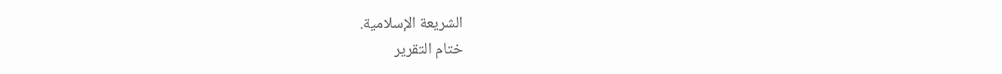الشريعة الإسلامية.
ختام التقرير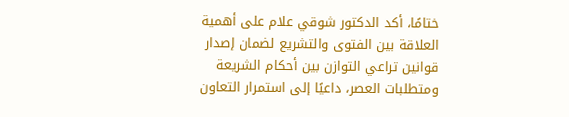ختامًا، أكد الدكتور شوقي علام على أهمية العلاقة بين الفتوى والتشريع لضمان إصدار قوانين تراعي التوازن بين أحكام الشريعة ومتطلبات العصر، داعيًا إلى استمرار التعاون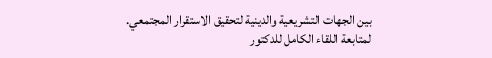بين الجهات التشريعية والدينية لتحقيق الاستقرار المجتمعي.
لمتابعة اللقاء الكامل للدكتور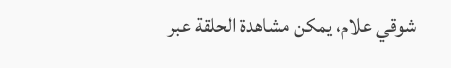شوقي علام، يمكن مشاهدة الحلقة عبر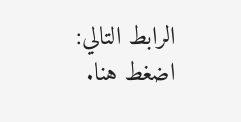الرابط التالي: اضغط هنا.